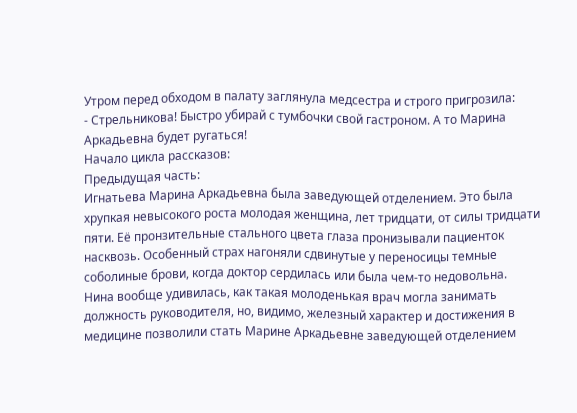Утром перед обходом в палату заглянула медсестра и строго пригрозила:
- Стрельникова! Быстро убирай с тумбочки свой гастроном. А то Марина Аркадьевна будет ругаться!
Начало цикла рассказов:
Предыдущая часть:
Игнатьева Марина Аркадьевна была заведующей отделением. Это была хрупкая невысокого роста молодая женщина, лет тридцати, от силы тридцати пяти. Её пронзительные стального цвета глаза пронизывали пациенток насквозь. Особенный страх нагоняли сдвинутые у переносицы темные соболиные брови, когда доктор сердилась или была чем-то недовольна.
Нина вообще удивилась, как такая молоденькая врач могла занимать должность руководителя, но, видимо, железный характер и достижения в медицине позволили стать Марине Аркадьевне заведующей отделением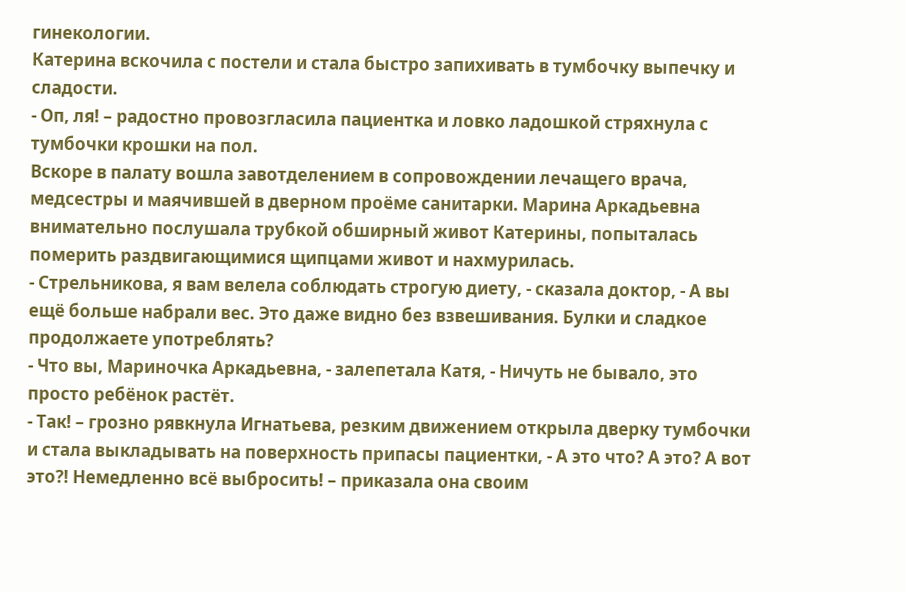гинекологии.
Катерина вскочила с постели и стала быстро запихивать в тумбочку выпечку и сладости.
- Оп, ля! – радостно провозгласила пациентка и ловко ладошкой стряхнула с тумбочки крошки на пол.
Вскоре в палату вошла завотделением в сопровождении лечащего врача, медсестры и маячившей в дверном проёме санитарки. Марина Аркадьевна внимательно послушала трубкой обширный живот Катерины, попыталась померить раздвигающимися щипцами живот и нахмурилась.
- Стрельникова, я вам велела соблюдать строгую диету, - сказала доктор, - А вы ещё больше набрали вес. Это даже видно без взвешивания. Булки и сладкое продолжаете употреблять?
- Что вы, Мариночка Аркадьевна, - залепетала Катя, - Ничуть не бывало, это просто ребёнок растёт.
- Так! – грозно рявкнула Игнатьева, резким движением открыла дверку тумбочки и стала выкладывать на поверхность припасы пациентки, - А это что? А это? А вот это?! Немедленно всё выбросить! – приказала она своим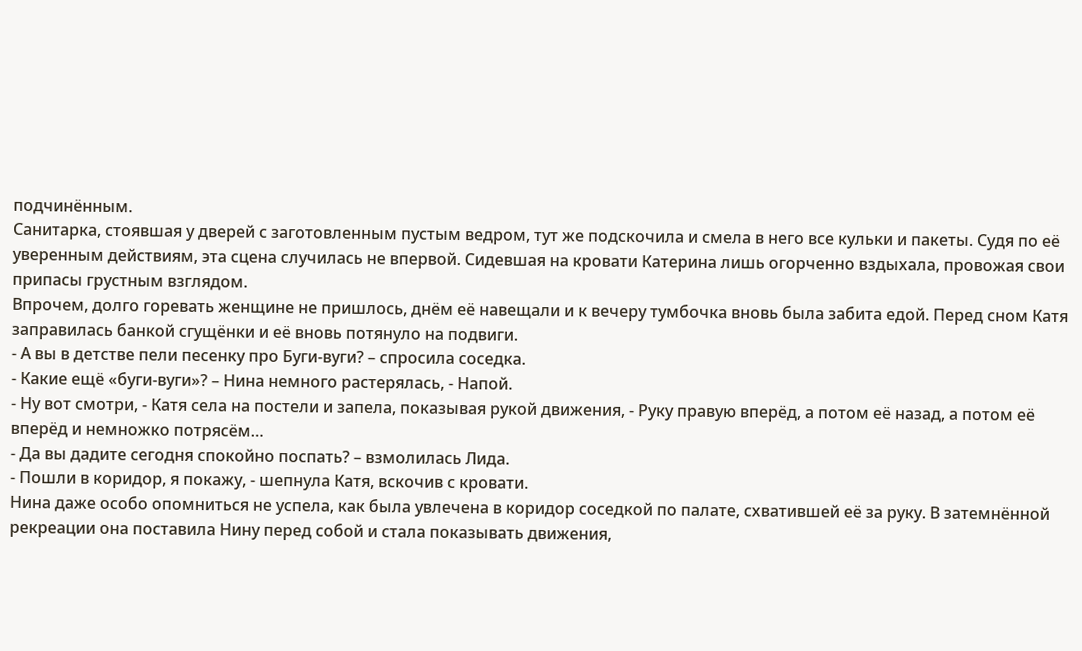подчинённым.
Санитарка, стоявшая у дверей с заготовленным пустым ведром, тут же подскочила и смела в него все кульки и пакеты. Судя по её уверенным действиям, эта сцена случилась не впервой. Сидевшая на кровати Катерина лишь огорченно вздыхала, провожая свои припасы грустным взглядом.
Впрочем, долго горевать женщине не пришлось, днём её навещали и к вечеру тумбочка вновь была забита едой. Перед сном Катя заправилась банкой сгущёнки и её вновь потянуло на подвиги.
- А вы в детстве пели песенку про Буги-вуги? – спросила соседка.
- Какие ещё «буги-вуги»? – Нина немного растерялась, - Напой.
- Ну вот смотри, - Катя села на постели и запела, показывая рукой движения, - Руку правую вперёд, а потом её назад, а потом её вперёд и немножко потрясём…
- Да вы дадите сегодня спокойно поспать? – взмолилась Лида.
- Пошли в коридор, я покажу, - шепнула Катя, вскочив с кровати.
Нина даже особо опомниться не успела, как была увлечена в коридор соседкой по палате, схватившей её за руку. В затемнённой рекреации она поставила Нину перед собой и стала показывать движения,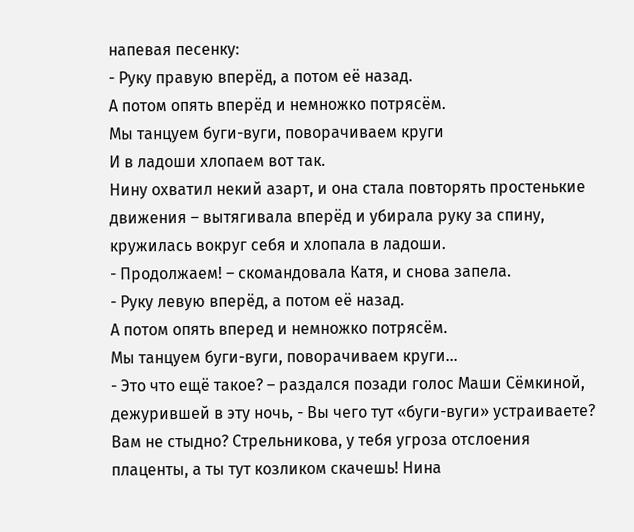напевая песенку:
- Руку правую вперёд, а потом её назад.
А потом опять вперёд и немножко потрясём.
Мы танцуем буги-вуги, поворачиваем круги
И в ладоши хлопаем вот так.
Нину охватил некий азарт, и она стала повторять простенькие движения – вытягивала вперёд и убирала руку за спину, кружилась вокруг себя и хлопала в ладоши.
- Продолжаем! – скомандовала Катя, и снова запела.
- Руку левую вперёд, а потом её назад.
А потом опять вперед и немножко потрясём.
Мы танцуем буги-вуги, поворачиваем круги…
- Это что ещё такое? – раздался позади голос Маши Сёмкиной, дежурившей в эту ночь, - Вы чего тут «буги-вуги» устраиваете? Вам не стыдно? Стрельникова, у тебя угроза отслоения плаценты, а ты тут козликом скачешь! Нина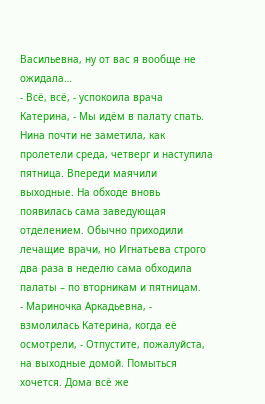Васильевна, ну от вас я вообще не ожидала…
- Всё, всё, - успокоила врача Катерина, - Мы идём в палату спать.
Нина почти не заметила, как пролетели среда, четверг и наступила пятница. Впереди маячили выходные. На обходе вновь появилась сама заведующая отделением. Обычно приходили лечащие врачи, но Игнатьева строго два раза в неделю сама обходила палаты – по вторникам и пятницам.
- Мариночка Аркадьевна, - взмолилась Катерина, когда её осмотрели, - Отпустите, пожалуйста, на выходные домой. Помыться хочется. Дома всё же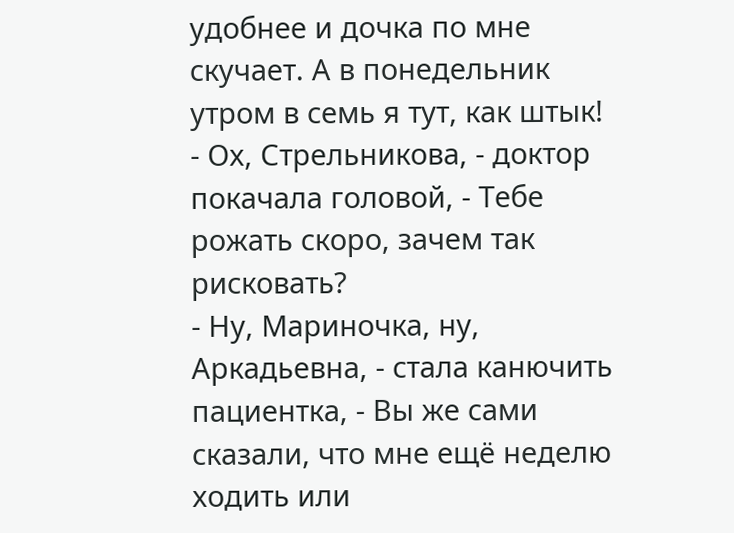удобнее и дочка по мне скучает. А в понедельник утром в семь я тут, как штык!
- Ох, Стрельникова, - доктор покачала головой, - Тебе рожать скоро, зачем так рисковать?
- Ну, Мариночка, ну, Аркадьевна, - стала канючить пациентка, - Вы же сами сказали, что мне ещё неделю ходить или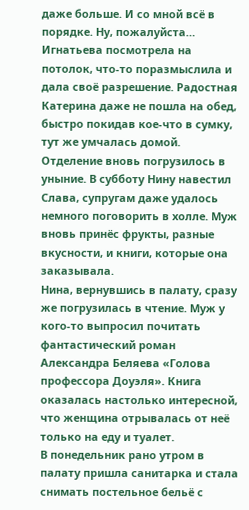даже больше. И со мной всё в порядке. Ну, пожалуйста…
Игнатьева посмотрела на потолок, что-то поразмыслила и дала своё разрешение. Радостная Катерина даже не пошла на обед, быстро покидав кое-что в сумку, тут же умчалась домой.
Отделение вновь погрузилось в уныние. В субботу Нину навестил Слава, супругам даже удалось немного поговорить в холле. Муж вновь принёс фрукты, разные вкусности, и книги, которые она заказывала.
Нина, вернувшись в палату, сразу же погрузилась в чтение. Муж у кого-то выпросил почитать фантастический роман Александра Беляева «Голова профессора Доуэля». Книга оказалась настолько интересной, что женщина отрывалась от неё только на еду и туалет.
В понедельник рано утром в палату пришла санитарка и стала снимать постельное бельё с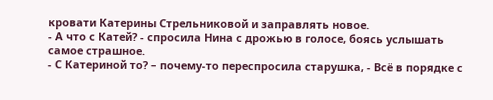кровати Катерины Стрельниковой и заправлять новое.
- А что с Катей? - спросила Нина с дрожью в голосе, боясь услышать самое страшное.
- С Катериной то? – почему-то переспросила старушка, - Всё в порядке с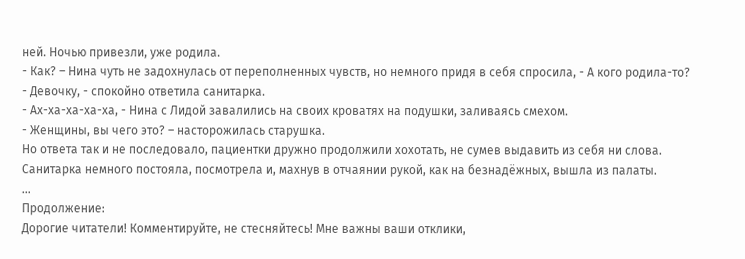ней. Ночью привезли, уже родила.
- Как? – Нина чуть не задохнулась от переполненных чувств, но немного придя в себя спросила, - А кого родила-то?
- Девочку, - спокойно ответила санитарка.
- Ах-ха-ха-ха-ха, - Нина с Лидой завалились на своих кроватях на подушки, заливаясь смехом.
- Женщины, вы чего это? – насторожилась старушка.
Но ответа так и не последовало, пациентки дружно продолжили хохотать, не сумев выдавить из себя ни слова. Санитарка немного постояла, посмотрела и, махнув в отчаянии рукой, как на безнадёжных, вышла из палаты.
…
Продолжение:
Дорогие читатели! Комментируйте, не стесняйтесь! Мне важны ваши отклики,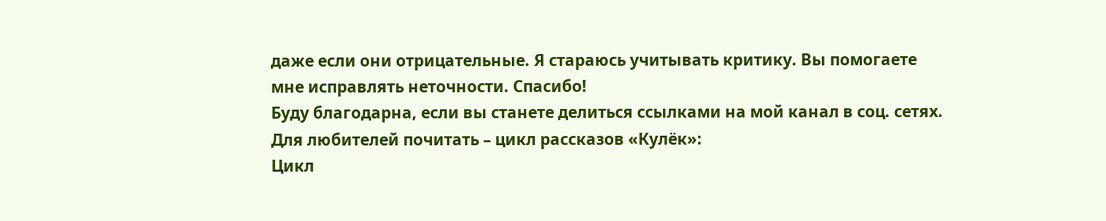даже если они отрицательные. Я стараюсь учитывать критику. Вы помогаете мне исправлять неточности. Спасибо!
Буду благодарна, если вы станете делиться ссылками на мой канал в соц. сетях.
Для любителей почитать – цикл рассказов «Кулёк»:
Цикл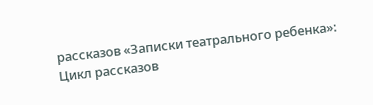рассказов «Записки театрального ребенка»:
Цикл рассказов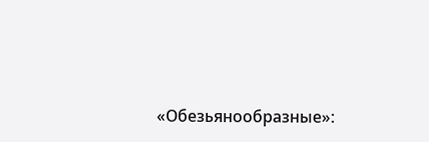«Обезьянообразные»: